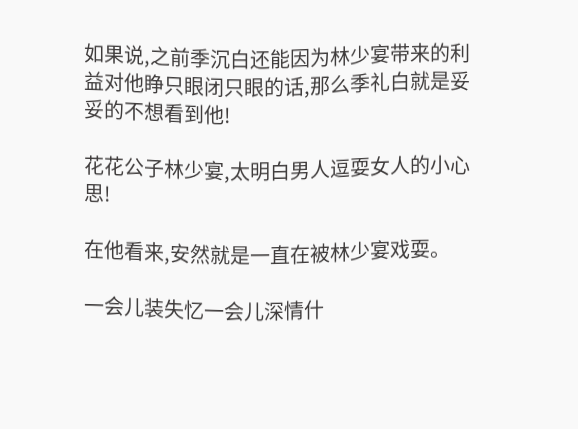如果说,之前季沉白还能因为林少宴带来的利益对他睁只眼闭只眼的话,那么季礼白就是妥妥的不想看到他!

花花公子林少宴,太明白男人逗耍女人的小心思!

在他看来,安然就是一直在被林少宴戏耍。

一会儿装失忆一会儿深情什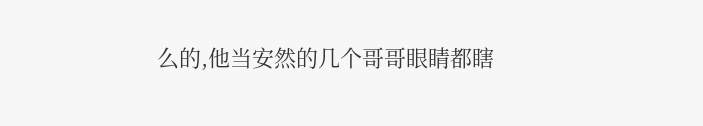么的,他当安然的几个哥哥眼睛都瞎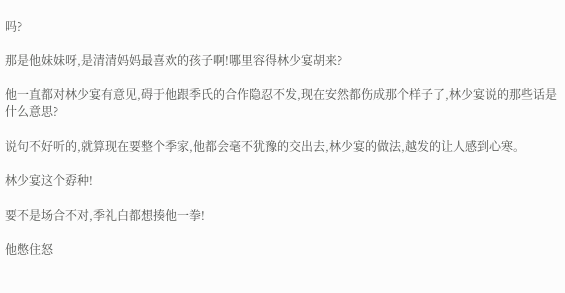吗?

那是他妹妹呀,是清清妈妈最喜欢的孩子啊!哪里容得林少宴胡来?

他一直都对林少宴有意见,碍于他跟季氏的合作隐忍不发,现在安然都伤成那个样子了,林少宴说的那些话是什么意思?

说句不好听的,就算现在要整个季家,他都会毫不犹豫的交出去,林少宴的做法,越发的让人感到心寒。

林少宴这个孬种!

要不是场合不对,季礼白都想揍他一拳!

他憋住怒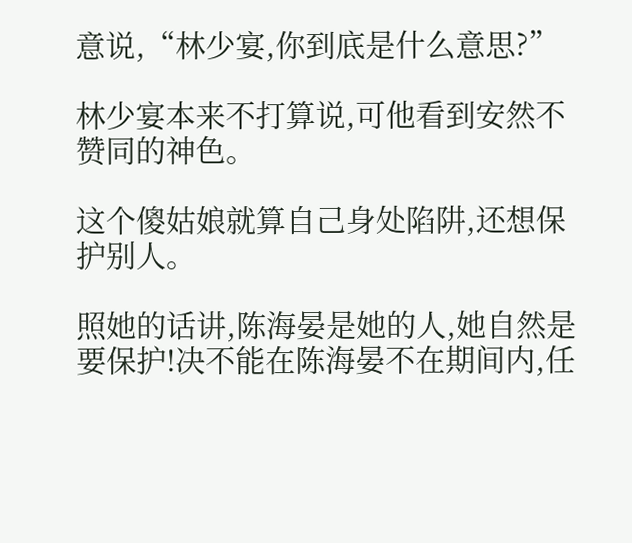意说,“林少宴,你到底是什么意思?”

林少宴本来不打算说,可他看到安然不赞同的神色。

这个傻姑娘就算自己身处陷阱,还想保护别人。

照她的话讲,陈海晏是她的人,她自然是要保护!决不能在陈海晏不在期间内,任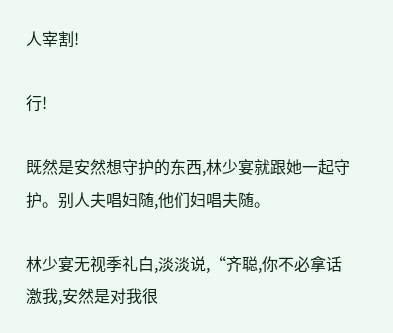人宰割!

行!

既然是安然想守护的东西,林少宴就跟她一起守护。别人夫唱妇随,他们妇唱夫随。

林少宴无视季礼白,淡淡说,“齐聪,你不必拿话激我,安然是对我很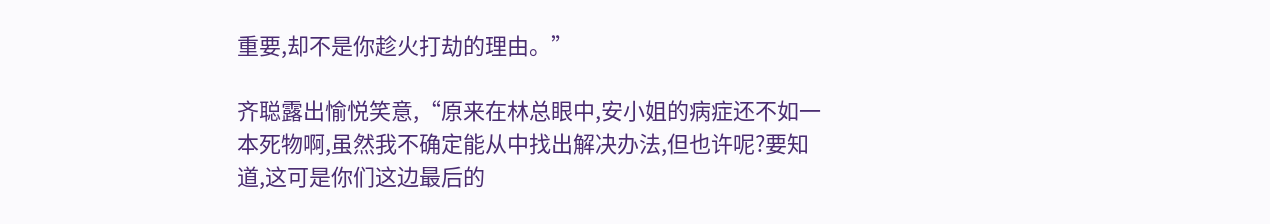重要,却不是你趁火打劫的理由。”

齐聪露出愉悦笑意,“原来在林总眼中,安小姐的病症还不如一本死物啊,虽然我不确定能从中找出解决办法,但也许呢?要知道,这可是你们这边最后的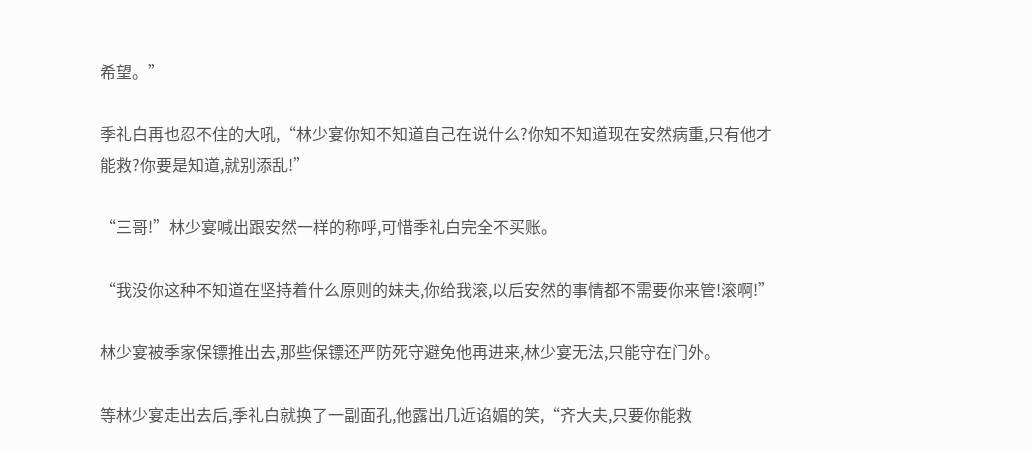希望。”

季礼白再也忍不住的大吼,“林少宴你知不知道自己在说什么?你知不知道现在安然病重,只有他才能救?你要是知道,就别添乱!”

“三哥!”林少宴喊出跟安然一样的称呼,可惜季礼白完全不买账。

“我没你这种不知道在坚持着什么原则的妹夫,你给我滚,以后安然的事情都不需要你来管!滚啊!”

林少宴被季家保镖推出去,那些保镖还严防死守避免他再进来,林少宴无法,只能守在门外。

等林少宴走出去后,季礼白就换了一副面孔,他露出几近谄媚的笑,“齐大夫,只要你能救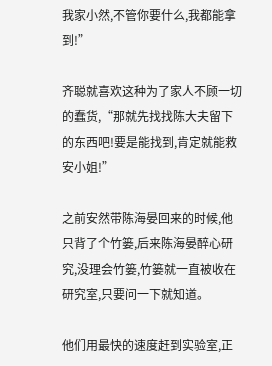我家小然,不管你要什么,我都能拿到!”

齐聪就喜欢这种为了家人不顾一切的蠢货,“那就先找找陈大夫留下的东西吧!要是能找到,肯定就能救安小姐!”

之前安然带陈海晏回来的时候,他只背了个竹篓,后来陈海晏醉心研究,没理会竹篓,竹篓就一直被收在研究室,只要问一下就知道。

他们用最快的速度赶到实验室,正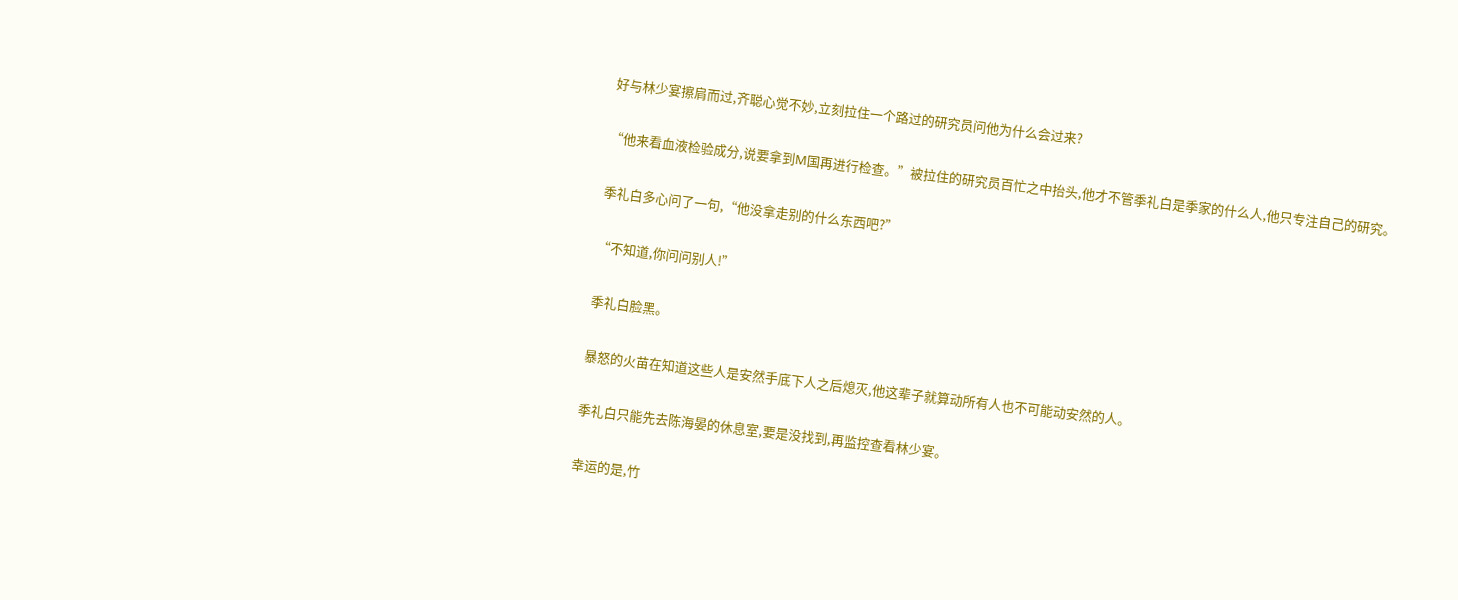好与林少宴擦肩而过,齐聪心觉不妙,立刻拉住一个路过的研究员问他为什么会过来?

“他来看血液检验成分,说要拿到M国再进行检查。”被拉住的研究员百忙之中抬头,他才不管季礼白是季家的什么人,他只专注自己的研究。

季礼白多心问了一句,“他没拿走别的什么东西吧?”

“不知道,你问问别人!”

季礼白脸黑。

暴怒的火苗在知道这些人是安然手底下人之后熄灭,他这辈子就算动所有人也不可能动安然的人。

季礼白只能先去陈海晏的休息室,要是没找到,再监控查看林少宴。

幸运的是,竹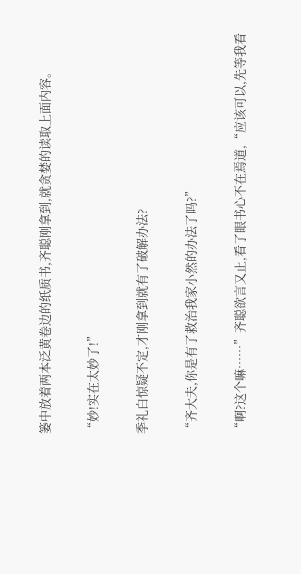篓中放着两本泛黄卷边的纸质书,齐聪刚拿到,就贪婪的读取上面内容。

“妙!实在太妙了!”

季礼白惊疑不定,才刚拿到就有了破解办法?

“齐大夫,你是有了救治我家小然的办法了吗?”

“啊?这个嘛……”齐聪欲言又止,看了眼书心不在焉道,“应该可以,先等我看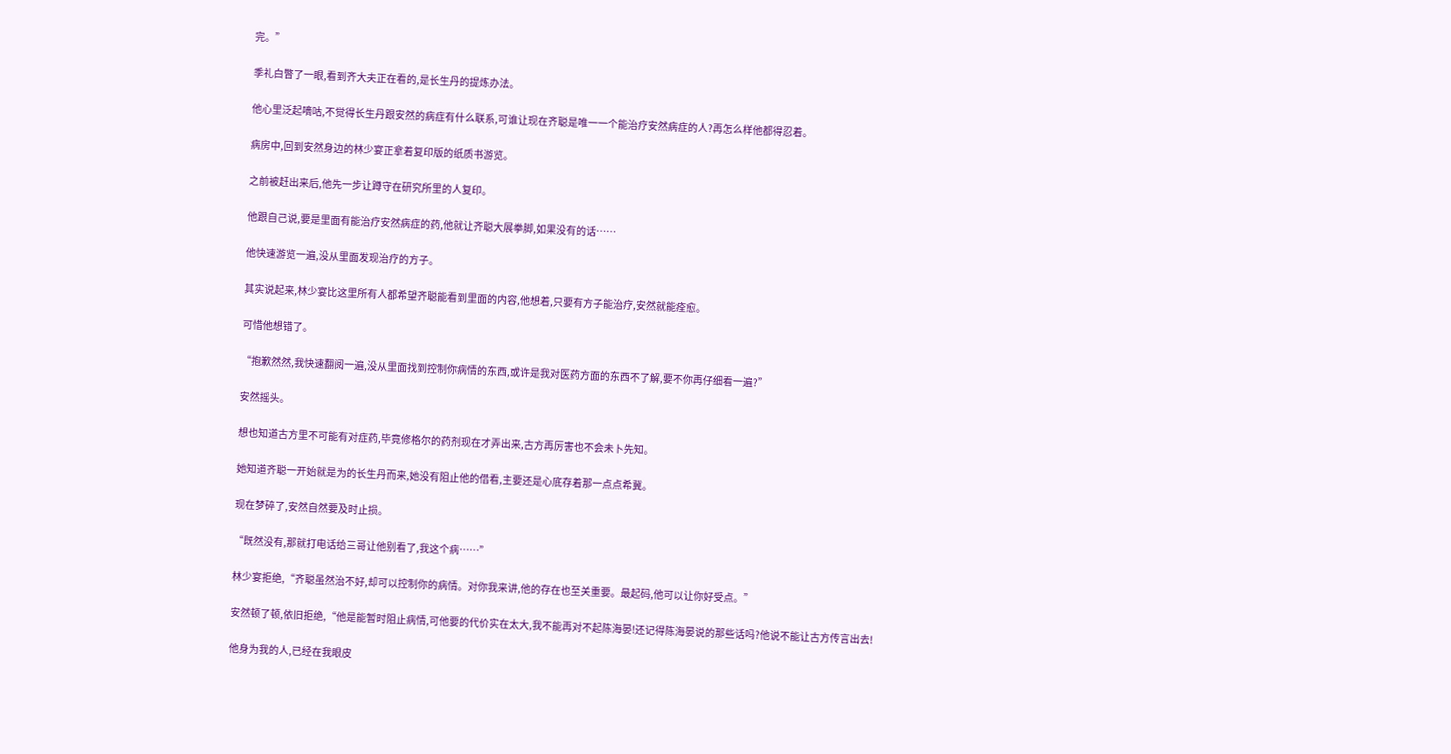完。”

季礼白瞥了一眼,看到齐大夫正在看的,是长生丹的提炼办法。

他心里泛起嘀咕,不觉得长生丹跟安然的病症有什么联系,可谁让现在齐聪是唯一一个能治疗安然病症的人?再怎么样他都得忍着。

病房中,回到安然身边的林少宴正拿着复印版的纸质书游览。

之前被赶出来后,他先一步让蹲守在研究所里的人复印。

他跟自己说,要是里面有能治疗安然病症的药,他就让齐聪大展拳脚,如果没有的话……

他快速游览一遍,没从里面发现治疗的方子。

其实说起来,林少宴比这里所有人都希望齐聪能看到里面的内容,他想着,只要有方子能治疗,安然就能痊愈。

可惜他想错了。

“抱歉然然,我快速翻阅一遍,没从里面找到控制你病情的东西,或许是我对医药方面的东西不了解,要不你再仔细看一遍?”

安然摇头。

想也知道古方里不可能有对症药,毕竟修格尔的药剂现在才弄出来,古方再厉害也不会未卜先知。

她知道齐聪一开始就是为的长生丹而来,她没有阻止他的借看,主要还是心底存着那一点点希冀。

现在梦碎了,安然自然要及时止损。

“既然没有,那就打电话给三哥让他别看了,我这个病……”

林少宴拒绝,“齐聪虽然治不好,却可以控制你的病情。对你我来讲,他的存在也至关重要。最起码,他可以让你好受点。”

安然顿了顿,依旧拒绝,“他是能暂时阻止病情,可他要的代价实在太大,我不能再对不起陈海晏!还记得陈海晏说的那些话吗?他说不能让古方传言出去!

他身为我的人,已经在我眼皮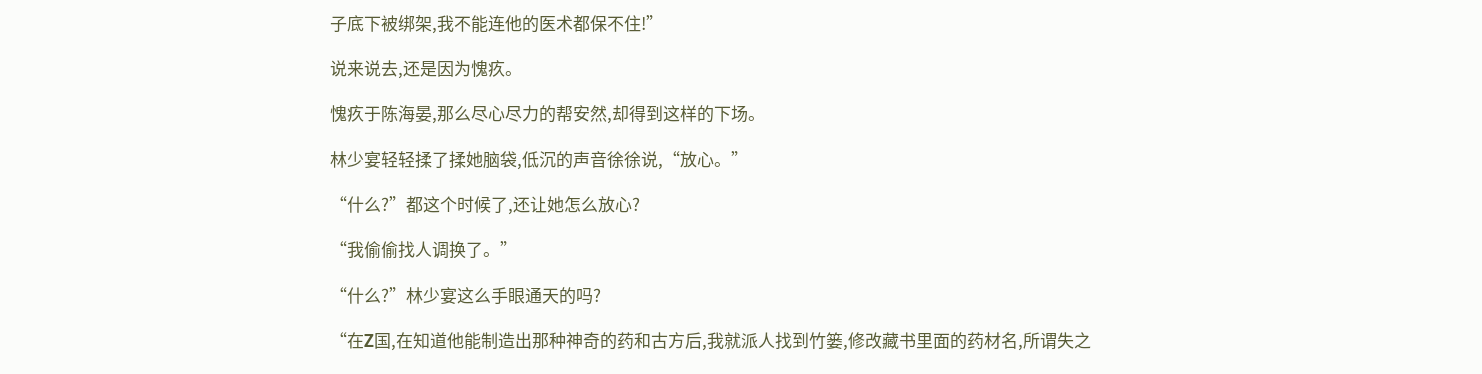子底下被绑架,我不能连他的医术都保不住!”

说来说去,还是因为愧疚。

愧疚于陈海晏,那么尽心尽力的帮安然,却得到这样的下场。

林少宴轻轻揉了揉她脑袋,低沉的声音徐徐说,“放心。”

“什么?”都这个时候了,还让她怎么放心?

“我偷偷找人调换了。”

“什么?”林少宴这么手眼通天的吗?

“在Z国,在知道他能制造出那种神奇的药和古方后,我就派人找到竹篓,修改藏书里面的药材名,所谓失之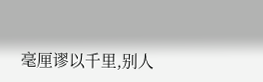毫厘谬以千里,别人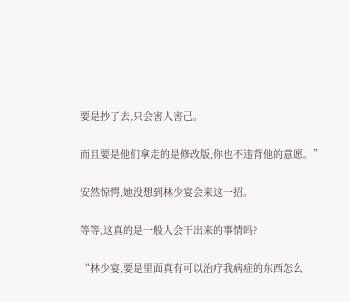要是抄了去,只会害人害己。

而且要是他们拿走的是修改版,你也不违背他的意愿。”

安然惊愕,她没想到林少宴会来这一招。

等等,这真的是一般人会干出来的事情吗?

“林少宴,要是里面真有可以治疗我病症的东西怎么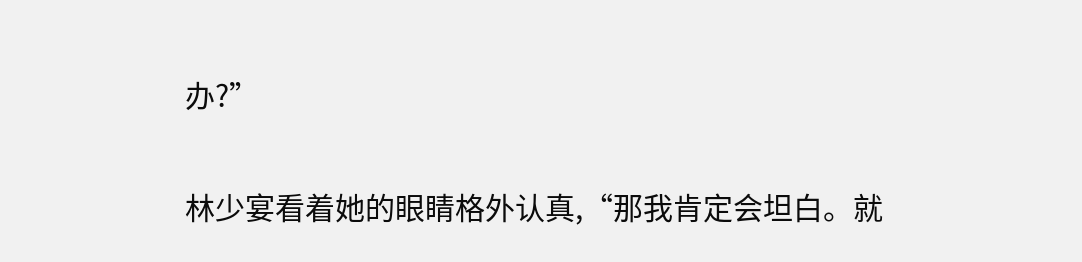办?”

林少宴看着她的眼睛格外认真,“那我肯定会坦白。就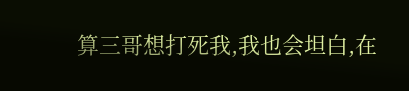算三哥想打死我,我也会坦白,在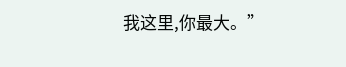我这里,你最大。”